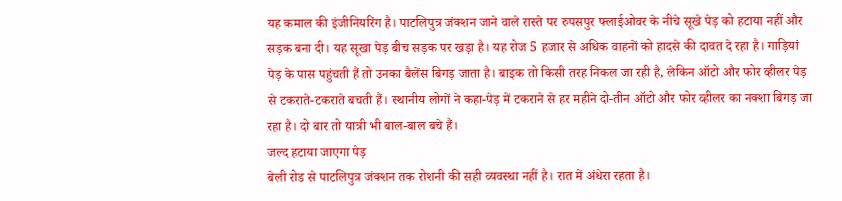यह कमाल की इंजीनियरिंग है। पाटलिपुत्र जंक्शन जाने वाले रास्ते पर रुपसपुर फ्लाईओवर के नीचे सूखे पेड़ को हटाया नहीं और सड़क बना दी। यह सूखा पेड़ बीच सड़क पर खड़ा है। यह रोज 5 हजार से अधिक वाहनों को हादसे की दावत दे रहा है। गाड़ियां पेड़ के पास पहुंचती हैं तो उनका बैलेंस बिगड़ जाता है। बाइक तो किसी तरह निकल जा रही है, लेकिन ऑटो और फोर व्हीलर पेड़ से टकराते-टकराते बचती हैं। स्थानीय लोगों ने कहा-पेड़ में टकराने से हर महीने दो-तीन ऑटो और फोर व्हीलर का नक्शा बिगड़ जा रहा है। दो बार तो यात्री भी बाल-बाल बचे हैं।
जल्द हटाया जाएगा पेड़
बेली रोड से पाटलिपुत्र जंक्शन तक रोशनी की सही व्यवस्था नहीं है। रात में अंधेरा रहता है।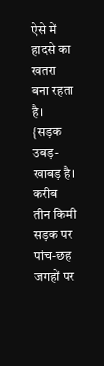ऐसे में हादसे का खतरा बना रहता है। {सड़क उबड़-खाबड़ है। करीब तीन किमी सड़क पर पांच-छह जगहों पर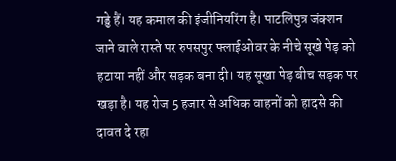गड्ढे हैं। यह कमाल की इंजीनियरिंग है। पाटलिपुत्र जंक्शन जाने वाले रास्ते पर रुपसपुर फ्लाईओवर के नीचे सूखे पेड़ को हटाया नहीं और सड़क बना दी। यह सूखा पेड़ बीच सड़क पर खड़ा है। यह रोज 5 हजार से अधिक वाहनों को हादसे की दावत दे रहा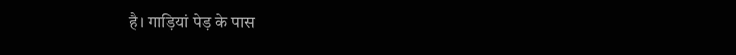है। गाड़ियां पेड़ के पास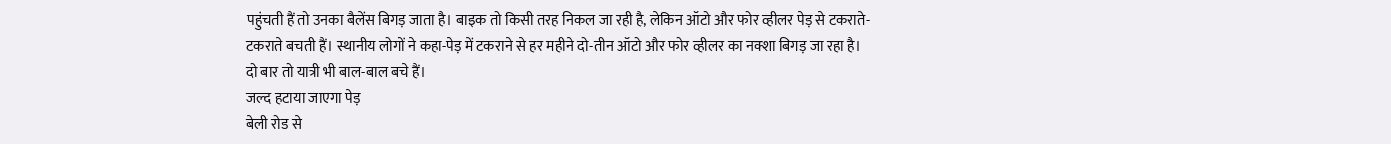पहुंचती हैं तो उनका बैलेंस बिगड़ जाता है। बाइक तो किसी तरह निकल जा रही है, लेकिन ऑटो और फोर व्हीलर पेड़ से टकराते-टकराते बचती हैं। स्थानीय लोगों ने कहा-पेड़ में टकराने से हर महीने दो-तीन ऑटो और फोर व्हीलर का नक्शा बिगड़ जा रहा है। दो बार तो यात्री भी बाल-बाल बचे हैं।
जल्द हटाया जाएगा पेड़
बेली रोड से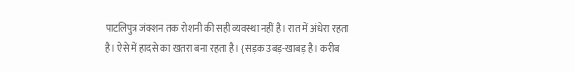पाटलिपुत्र जंक्शन तक रोशनी की सही व्यवस्था नहीं है। रात में अंधेरा रहता है। ऐसे में हादसे का खतरा बना रहता है। {सड़क उबड़-खाबड़ है। करीब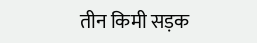तीन किमी सड़क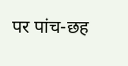पर पांच-छह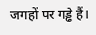जगहों पर गड्ढे हैं।